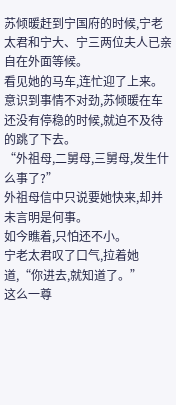苏倾暖赶到宁国府的时候,宁老太君和宁大、宁三两位夫人已亲自在外面等候。
看见她的马车,连忙迎了上来。
意识到事情不对劲,苏倾暖在车还没有停稳的时候,就迫不及待的跳了下去。
“外祖母,二舅母,三舅母,发生什么事了?”
外祖母信中只说要她快来,却并未言明是何事。
如今瞧着,只怕还不小。
宁老太君叹了口气,拉着她道,“你进去,就知道了。”
这么一尊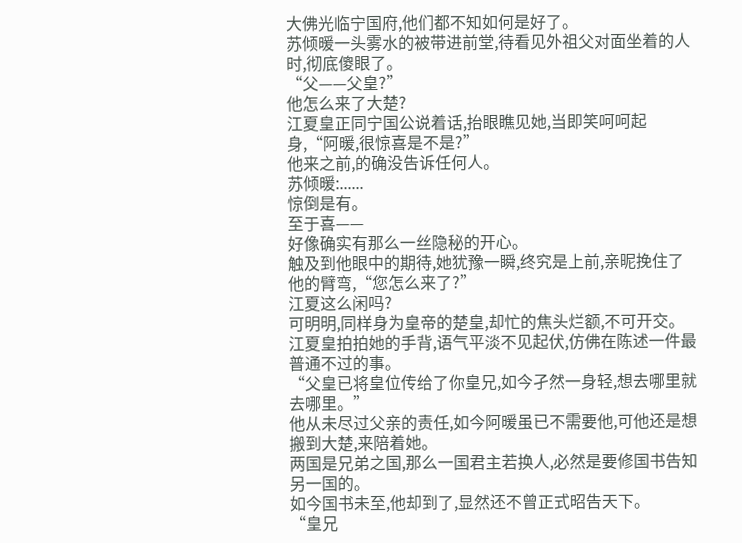大佛光临宁国府,他们都不知如何是好了。
苏倾暖一头雾水的被带进前堂,待看见外祖父对面坐着的人时,彻底傻眼了。
“父——父皇?”
他怎么来了大楚?
江夏皇正同宁国公说着话,抬眼瞧见她,当即笑呵呵起身,“阿暖,很惊喜是不是?”
他来之前,的确没告诉任何人。
苏倾暖:......
惊倒是有。
至于喜——
好像确实有那么一丝隐秘的开心。
触及到他眼中的期待,她犹豫一瞬,终究是上前,亲昵挽住了他的臂弯,“您怎么来了?”
江夏这么闲吗?
可明明,同样身为皇帝的楚皇,却忙的焦头烂额,不可开交。
江夏皇拍拍她的手背,语气平淡不见起伏,仿佛在陈述一件最普通不过的事。
“父皇已将皇位传给了你皇兄,如今孑然一身轻,想去哪里就去哪里。”
他从未尽过父亲的责任,如今阿暖虽已不需要他,可他还是想搬到大楚,来陪着她。
两国是兄弟之国,那么一国君主若换人,必然是要修国书告知另一国的。
如今国书未至,他却到了,显然还不曾正式昭告天下。
“皇兄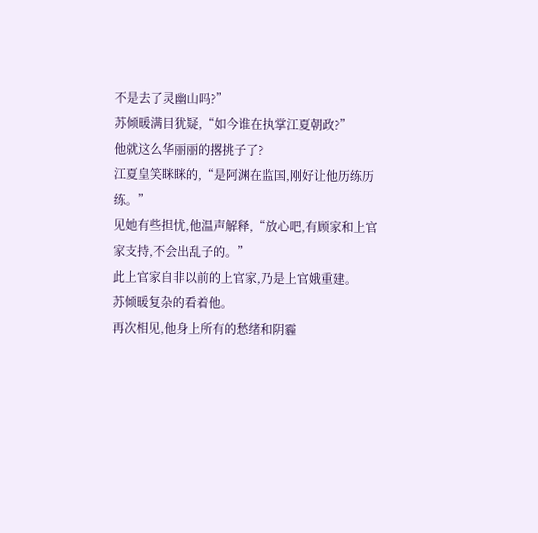不是去了灵幽山吗?”
苏倾暖满目犹疑,“如今谁在执掌江夏朝政?”
他就这么华丽丽的撂挑子了?
江夏皇笑眯眯的,“是阿渊在监国,刚好让他历练历练。”
见她有些担忧,他温声解释,“放心吧,有顾家和上官家支持,不会出乱子的。”
此上官家自非以前的上官家,乃是上官娥重建。
苏倾暖复杂的看着他。
再次相见,他身上所有的愁绪和阴霾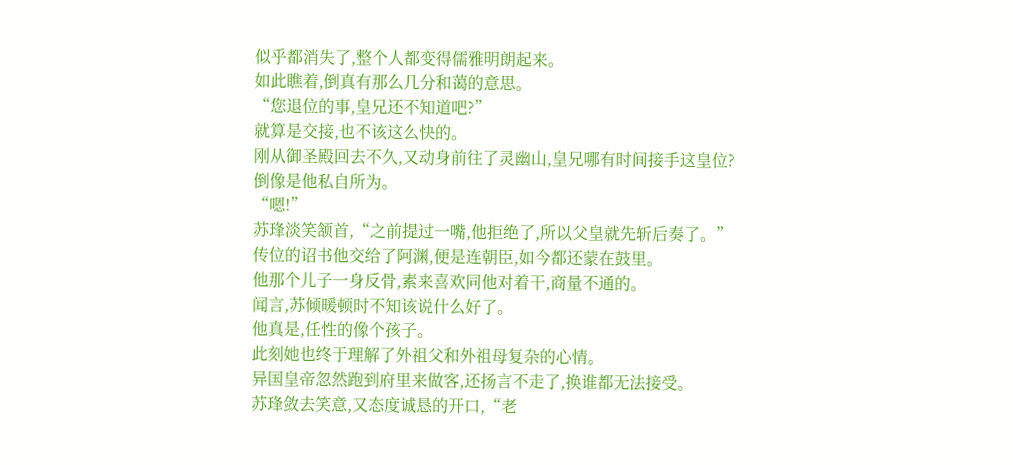似乎都消失了,整个人都变得儒雅明朗起来。
如此瞧着,倒真有那么几分和蔼的意思。
“您退位的事,皇兄还不知道吧?”
就算是交接,也不该这么快的。
刚从御圣殿回去不久,又动身前往了灵幽山,皇兄哪有时间接手这皇位?
倒像是他私自所为。
“嗯!”
苏琒淡笑颔首,“之前提过一嘴,他拒绝了,所以父皇就先斩后奏了。”
传位的诏书他交给了阿渊,便是连朝臣,如今都还蒙在鼓里。
他那个儿子一身反骨,素来喜欢同他对着干,商量不通的。
闻言,苏倾暖顿时不知该说什么好了。
他真是,任性的像个孩子。
此刻她也终于理解了外祖父和外祖母复杂的心情。
异国皇帝忽然跑到府里来做客,还扬言不走了,换谁都无法接受。
苏琒敛去笑意,又态度诚恳的开口,“老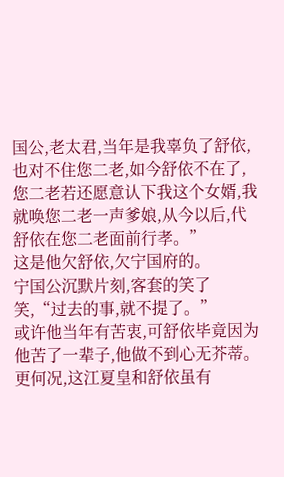国公,老太君,当年是我辜负了舒依,也对不住您二老,如今舒依不在了,您二老若还愿意认下我这个女婿,我就唤您二老一声爹娘,从今以后,代舒依在您二老面前行孝。”
这是他欠舒依,欠宁国府的。
宁国公沉默片刻,客套的笑了笑,“过去的事,就不提了。”
或许他当年有苦衷,可舒依毕竟因为他苦了一辈子,他做不到心无芥蒂。
更何况,这江夏皇和舒依虽有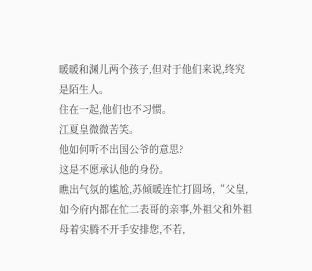暖暖和渊儿两个孩子,但对于他们来说,终究是陌生人。
住在一起,他们也不习惯。
江夏皇微微苦笑。
他如何听不出国公爷的意思?
这是不愿承认他的身份。
瞧出气氛的尴尬,苏倾暖连忙打圆场,“父皇,如今府内都在忙二表哥的亲事,外祖父和外祖母着实腾不开手安排您,不若,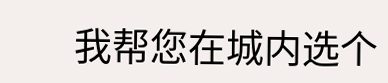我帮您在城内选个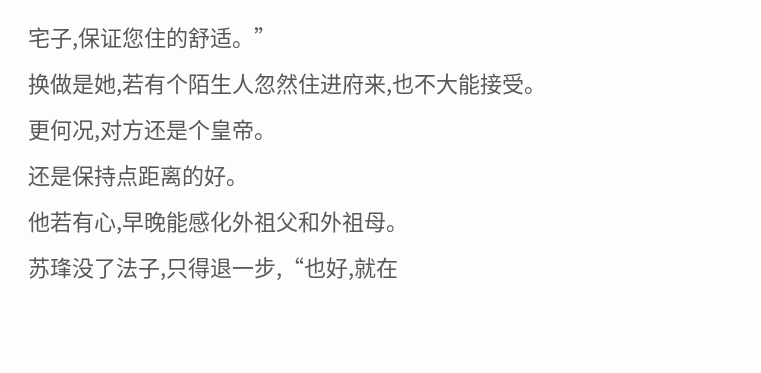宅子,保证您住的舒适。”
换做是她,若有个陌生人忽然住进府来,也不大能接受。
更何况,对方还是个皇帝。
还是保持点距离的好。
他若有心,早晚能感化外祖父和外祖母。
苏琒没了法子,只得退一步,“也好,就在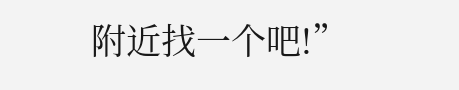附近找一个吧!”